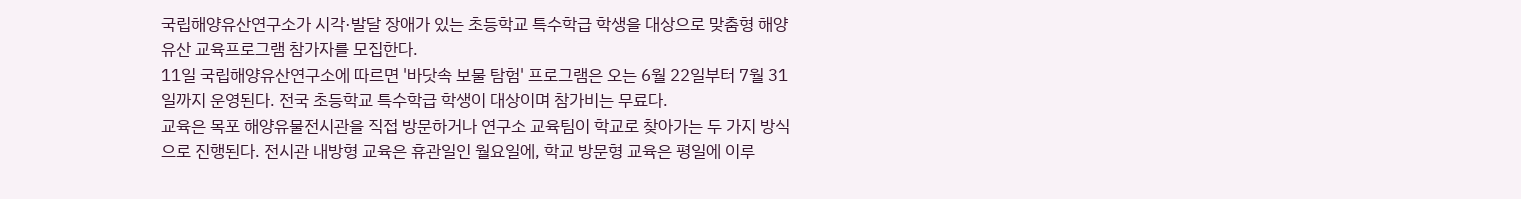국립해양유산연구소가 시각·발달 장애가 있는 초등학교 특수학급 학생을 대상으로 맞춤형 해양유산 교육프로그램 참가자를 모집한다.
11일 국립해양유산연구소에 따르면 '바닷속 보물 탐험' 프로그램은 오는 6월 22일부터 7월 31일까지 운영된다. 전국 초등학교 특수학급 학생이 대상이며 참가비는 무료다.
교육은 목포 해양유물전시관을 직접 방문하거나 연구소 교육팀이 학교로 찾아가는 두 가지 방식으로 진행된다. 전시관 내방형 교육은 휴관일인 월요일에, 학교 방문형 교육은 평일에 이루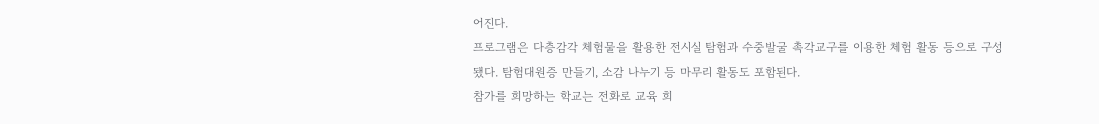어진다.
프로그램은 다층감각 체험물을 활용한 전시실 탐험과 수중발굴 촉각교구를 이용한 체험 활동 등으로 구성됐다. 탐험대원증 만들기, 소감 나누기 등 마무리 활동도 포함된다.
참가를 희망하는 학교는 전화로 교육 희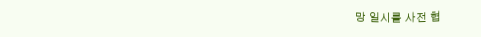망 일시를 사전 협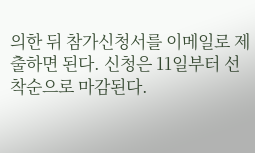의한 뒤 참가신청서를 이메일로 제출하면 된다. 신청은 11일부터 선착순으로 마감된다.